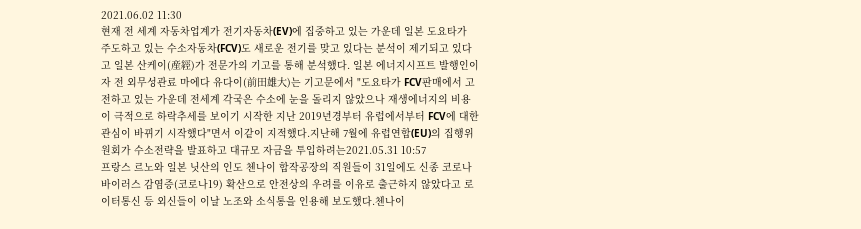2021.06.02 11:30
현재 전 세계 자동차업계가 전기자동차(EV)에 집중하고 있는 가운데 일본 도요타가 주도하고 있는 수소자동차(FCV)도 새로운 전기를 맞고 있다는 분석이 제기되고 있다고 일본 산케이(産經)가 전문가의 기고를 통해 분석했다. 일본 에너지시프트 발행인이자 전 외무성관료 마에다 유다이(前田雄大)는 기고문에서 "도요타가 FCV판매에서 고전하고 있는 가운데 전세계 각국은 수소에 눈을 돌리지 않았으나 재생에너지의 비용이 극적으로 하락추세를 보이기 시작한 지난 2019년경부터 유럽에서부터 FCV에 대한 관심이 바뀌기 시작했다"면서 이같이 지적했다.지난해 7월에 유럽연합(EU)의 집행위원회가 수소전략을 발표하고 대규모 자금을 투입하려는2021.05.31 10:57
프랑스 르노와 일본 닛산의 인도 첸나이 합작공장의 직원들이 31일에도 신종 코로나바이러스 감염증(코로나19) 확산으로 안전상의 우려를 이유로 출근하지 않았다고 로이터통신 등 외신들이 이날 노조와 소식통을 인용해 보도했다.첸나이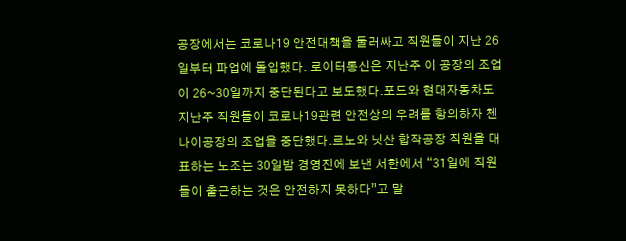공장에서는 코로나19 안전대책을 둘러싸고 직원들이 지난 26일부터 파업에 돌입했다. 로이터통신은 지난주 이 공장의 조업이 26~30일까지 중단된다고 보도했다.포드와 현대자동차도 지난주 직원들이 코로나19관련 안전상의 우려를 항의하자 첸나이공장의 조업을 중단했다.르노와 닛산 합작공장 직원을 대표하는 노조는 30일밤 경영진에 보낸 서한에서 “31일에 직원들이 출근하는 것은 안전하지 못하다”고 말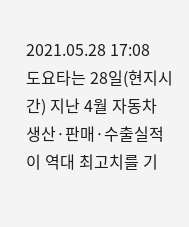2021.05.28 17:08
도요타는 28일(현지시간) 지난 4월 자동차 생산·판매·수출실적이 역대 최고치를 기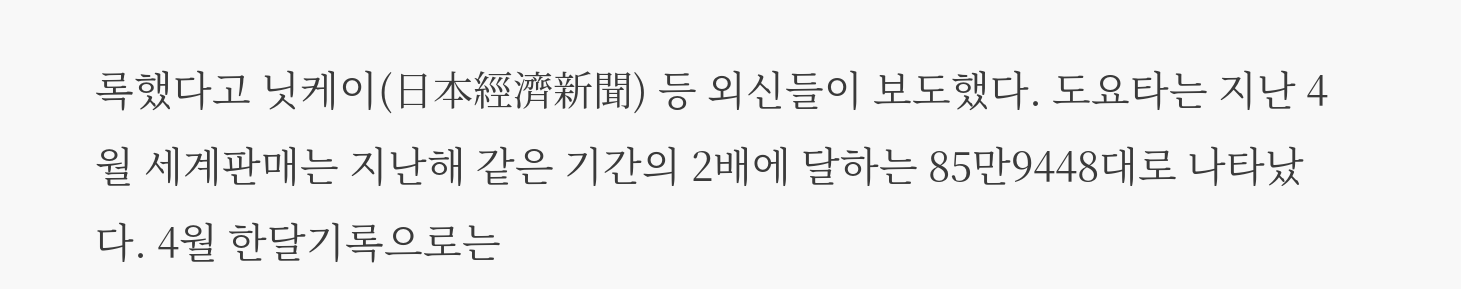록했다고 닛케이(日本經濟新聞) 등 외신들이 보도했다. 도요타는 지난 4월 세계판매는 지난해 같은 기간의 2배에 달하는 85만9448대로 나타났다. 4월 한달기록으로는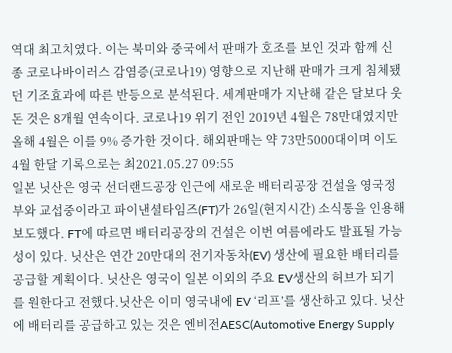역대 최고치였다. 이는 북미와 중국에서 판매가 호조를 보인 것과 함께 신종 코로나바이러스 감염증(코로나19) 영향으로 지난해 판매가 크게 침체됐던 기조효과에 따른 반등으로 분석된다. 세계판매가 지난해 같은 달보다 웃돈 것은 8개월 연속이다. 코로나19 위기 전인 2019년 4월은 78만대였지만 올해 4월은 이를 9% 증가한 것이다. 해외판매는 약 73만5000대이며 이도 4월 한달 기록으로는 최2021.05.27 09:55
일본 닛산은 영국 선더랜드공장 인근에 새로운 배터리공장 건설을 영국정부와 교섭중이라고 파이낸셜타임즈(FT)가 26일(현지시간) 소식통을 인용해 보도했다. FT에 따르면 배터리공장의 건설은 이번 여름에라도 발표될 가능성이 있다. 닛산은 연간 20만대의 전기자동차(EV) 생산에 필요한 배터리를 공급할 계획이다. 닛산은 영국이 일본 이외의 주요 EV생산의 허브가 되기를 원한다고 전했다.닛산은 이미 영국내에 EV ‘리프’를 생산하고 있다. 닛산에 배터리를 공급하고 있는 것은 엔비전AESC(Automotive Energy Supply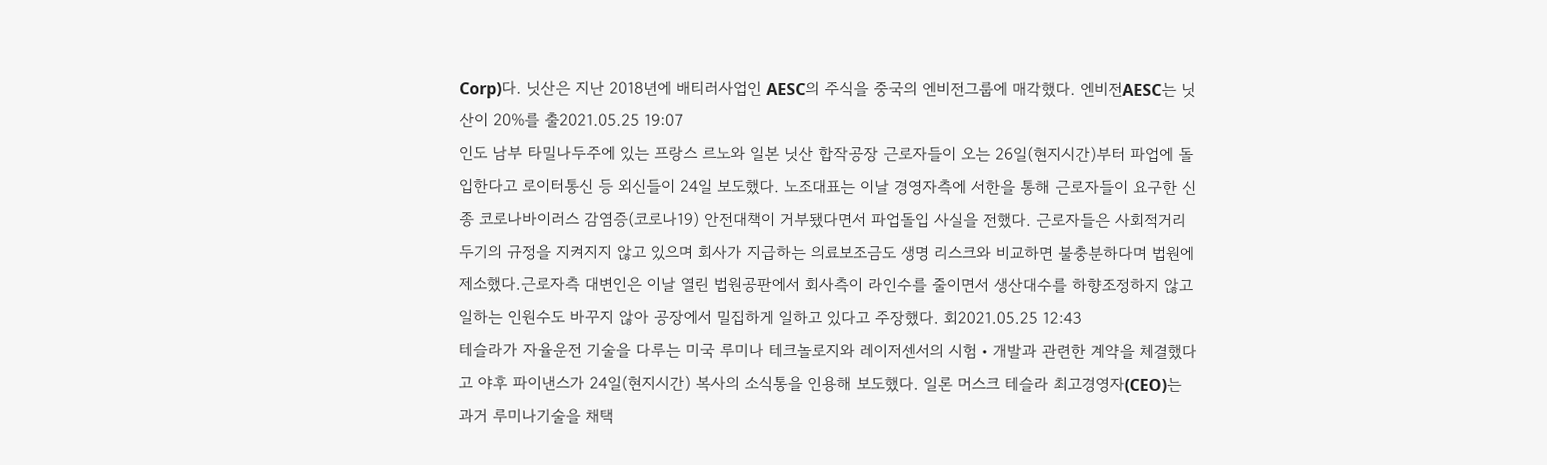Corp)다. 닛산은 지난 2018년에 배티러사업인 AESC의 주식을 중국의 엔비전그룹에 매각했다. 엔비전AESC는 닛산이 20%를 출2021.05.25 19:07
인도 남부 타밀나두주에 있는 프랑스 르노와 일본 닛산 합작공장 근로자들이 오는 26일(현지시간)부터 파업에 돌입한다고 로이터통신 등 외신들이 24일 보도했다. 노조대표는 이날 경영자측에 서한을 통해 근로자들이 요구한 신종 코로나바이러스 감염증(코로나19) 안전대책이 거부됐다면서 파업돌입 사실을 전했다. 근로자들은 사회적거리두기의 규정을 지켜지지 않고 있으며 회사가 지급하는 의료보조금도 생명 리스크와 비교하면 불충분하다며 법원에 제소했다.근로자측 대변인은 이날 열린 법원공판에서 회사측이 라인수를 줄이면서 생산대수를 하향조정하지 않고 일하는 인원수도 바꾸지 않아 공장에서 밀집하게 일하고 있다고 주장했다. 회2021.05.25 12:43
테슬라가 자율운전 기술을 다루는 미국 루미나 테크놀로지와 레이저센서의 시험‧개발과 관련한 계약을 체결했다고 야후 파이낸스가 24일(현지시간) 복사의 소식통을 인용해 보도했다. 일론 머스크 테슬라 최고경영자(CEO)는 과거 루미나기술을 채택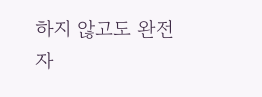하지 않고도 완전 자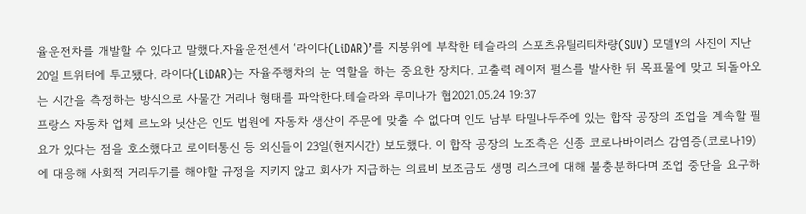율운전차를 개발할 수 있다고 말했다.자율운전센서 ‘라이다(LiDAR)’를 지붕위에 부착한 테슬라의 스포츠유틸리티차량(SUV) 모델Y의 사진이 지난 20일 트위터에 투고됐다. 라이다(LiDAR)는 자율주행차의 눈 역할을 하는 중요한 장치다. 고출력 레이저 펄스를 발사한 뒤 목표물에 맞고 되돌아오는 시간을 측정하는 방식으로 사물간 거리나 형태를 파악한다.테슬라와 루미나가 협2021.05.24 19:37
프랑스 자동차 업체 르노와 닛산은 인도 법원에 자동차 생산이 주문에 맞출 수 없다며 인도 남부 타밀나두주에 있는 합작 공장의 조업을 계속할 필요가 있다는 점을 호소했다고 로이터통신 등 외신들이 23일(현지시간) 보도했다. 이 합작 공장의 노조측은 신종 코로나바이러스 감염증(코로나19)에 대응해 사회적 거리두기를 해야할 규정을 지키지 않고 회사가 지급하는 의료비 보조금도 생명 리스크에 대해 불충분하다며 조업 중단을 요구하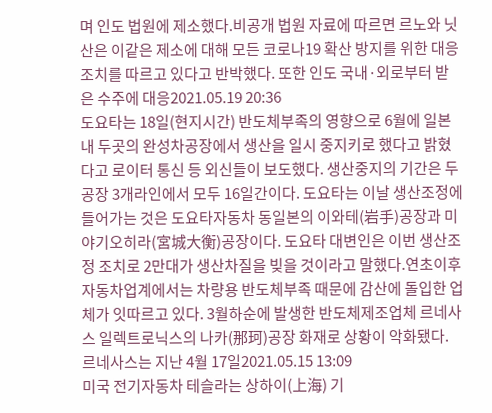며 인도 법원에 제소했다.비공개 법원 자료에 따르면 르노와 닛산은 이같은 제소에 대해 모든 코로나19 확산 방지를 위한 대응 조치를 따르고 있다고 반박했다. 또한 인도 국내·외로부터 받은 수주에 대응2021.05.19 20:36
도요타는 18일(현지시간) 반도체부족의 영향으로 6월에 일본내 두곳의 완성차공장에서 생산을 일시 중지키로 했다고 밝혔다고 로이터 통신 등 외신들이 보도했다. 생산중지의 기간은 두공장 3개라인에서 모두 16일간이다. 도요타는 이날 생산조정에 들어가는 것은 도요타자동차 동일본의 이와테(岩手)공장과 미야기오히라(宮城大衡)공장이다. 도요타 대변인은 이번 생산조정 조치로 2만대가 생산차질을 빚을 것이라고 말했다.연초이후 자동차업계에서는 차량용 반도체부족 때문에 감산에 돌입한 업체가 잇따르고 있다. 3월하순에 발생한 반도체제조업체 르네사스 일렉트로닉스의 나카(那珂)공장 화재로 상황이 악화됐다. 르네사스는 지난 4월 17일2021.05.15 13:09
미국 전기자동차 테슬라는 상하이(上海) 기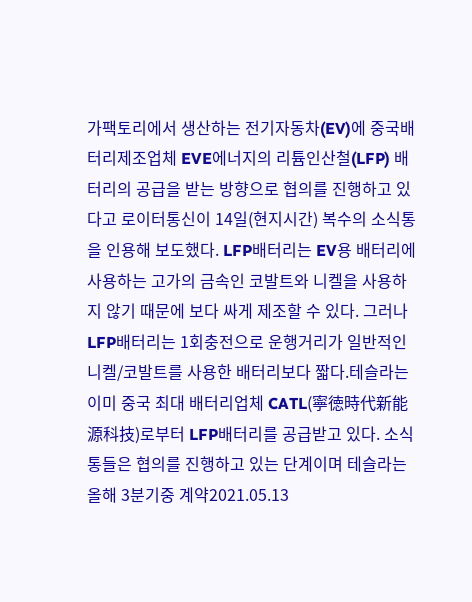가팩토리에서 생산하는 전기자동차(EV)에 중국배터리제조업체 EVE에너지의 리튬인산철(LFP) 배터리의 공급을 받는 방향으로 협의를 진행하고 있다고 로이터통신이 14일(현지시간) 복수의 소식통을 인용해 보도했다. LFP배터리는 EV용 배터리에 사용하는 고가의 금속인 코발트와 니켈을 사용하지 않기 때문에 보다 싸게 제조할 수 있다. 그러나 LFP배터리는 1회충전으로 운행거리가 일반적인 니켈/코발트를 사용한 배터리보다 짧다.테슬라는 이미 중국 최대 배터리업체 CATL(寧徳時代新能源科技)로부터 LFP배터리를 공급받고 있다. 소식통들은 협의를 진행하고 있는 단계이며 테슬라는 올해 3분기중 계약2021.05.13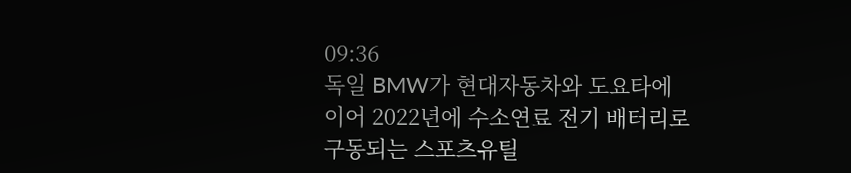09:36
독일 BMW가 현대자동차와 도요타에 이어 2022년에 수소연료 전기 배터리로 구동되는 스포츠유틸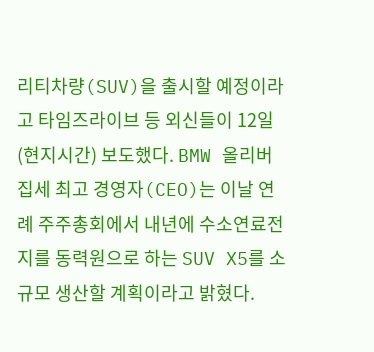리티차량(SUV)을 출시할 예정이라고 타임즈라이브 등 외신들이 12일(현지시간) 보도했다. BMW 올리버 집세 최고 경영자(CEO)는 이날 연례 주주총회에서 내년에 수소연료전지를 동력원으로 하는 SUV X5를 소규모 생산할 계획이라고 밝혔다.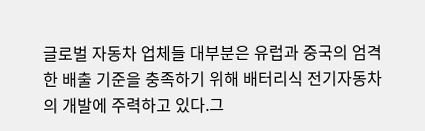글로벌 자동차 업체들 대부분은 유럽과 중국의 엄격한 배출 기준을 충족하기 위해 배터리식 전기자동차의 개발에 주력하고 있다.그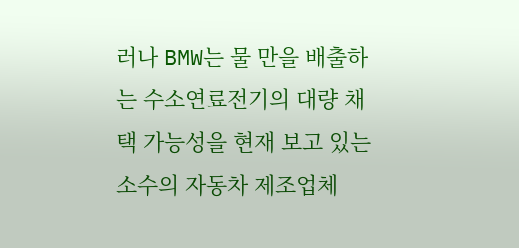러나 BMW는 물 만을 배출하는 수소연료전기의 대량 채택 가능성을 현재 보고 있는 소수의 자동차 제조업체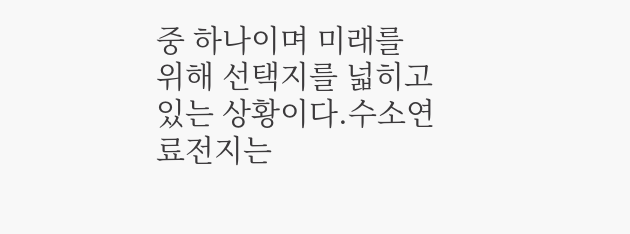중 하나이며 미래를 위해 선택지를 넓히고 있는 상황이다.수소연료전지는